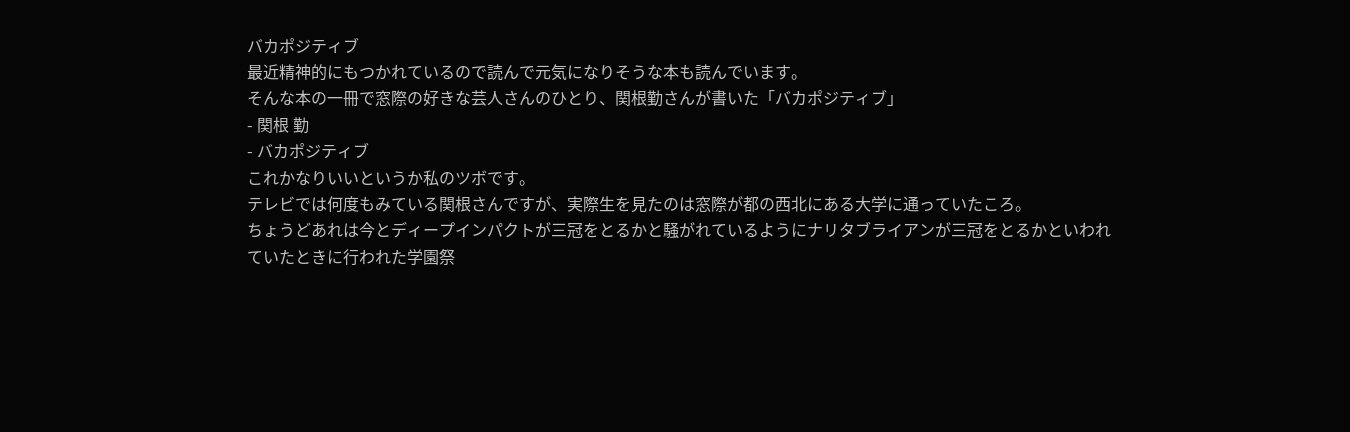バカポジティブ
最近精神的にもつかれているので読んで元気になりそうな本も読んでいます。
そんな本の一冊で窓際の好きな芸人さんのひとり、関根勤さんが書いた「バカポジティブ」
- 関根 勤
- バカポジティブ
これかなりいいというか私のツボです。
テレビでは何度もみている関根さんですが、実際生を見たのは窓際が都の西北にある大学に通っていたころ。
ちょうどあれは今とディープインパクトが三冠をとるかと騒がれているようにナリタブライアンが三冠をとるかといわれていたときに行われた学園祭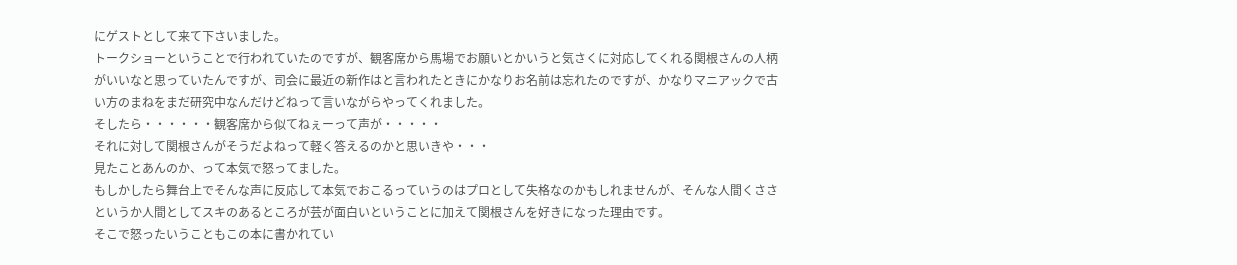にゲストとして来て下さいました。
トークショーということで行われていたのですが、観客席から馬場でお願いとかいうと気さくに対応してくれる関根さんの人柄がいいなと思っていたんですが、司会に最近の新作はと言われたときにかなりお名前は忘れたのですが、かなりマニアックで古い方のまねをまだ研究中なんだけどねって言いながらやってくれました。
そしたら・・・・・・観客席から似てねぇーって声が・・・・・
それに対して関根さんがそうだよねって軽く答えるのかと思いきや・・・
見たことあんのか、って本気で怒ってました。
もしかしたら舞台上でそんな声に反応して本気でおこるっていうのはプロとして失格なのかもしれませんが、そんな人間くささというか人間としてスキのあるところが芸が面白いということに加えて関根さんを好きになった理由です。
そこで怒ったいうこともこの本に書かれてい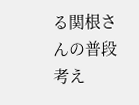る関根さんの普段考え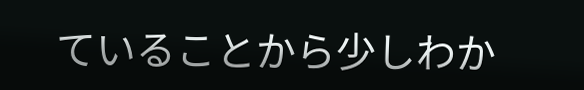ていることから少しわか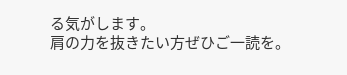る気がします。
肩の力を抜きたい方ぜひご一読を。